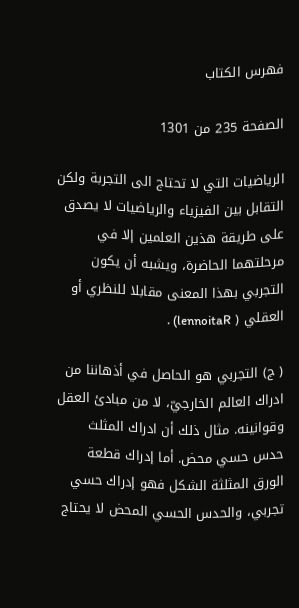فهرس الكتاب

الصفحة 235 من 1301

الرياضيات التي لا تحتاج الى التجربة ولكن التقابل بين الفيزياء والرياضيات لا يصدق على طريقة هذين العلمين إلا في مرحلتهما الحاضرة، ويشبه أن يكون التجربي بهذا المعنى مقابلا للنظري أو العقلي ( lennoitaR) .

( ج) التجربي هو الحاصل في أذهاننا من ادراك العالم الخارجيّ، لا من مبادئ العقل وقوانينه. مثال ذلك أن ادراك المثلث حدس حسي محض. أما إدراك قطعة الورق المثلثة الشكل فهو إدراك حسي تجربي، والحدس الحسي المحض لا يحتاج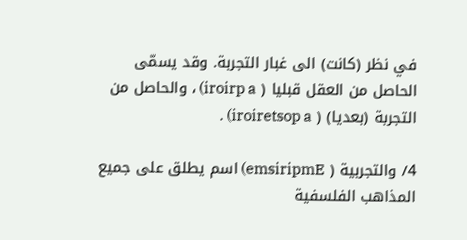في نظر (كانت) الى غبار التجربة. وقد يسمّى الحاصل من العقل قبليا ( iroirp a) ، والحاصل من التجربة (بعديا) ( iroiretsop a) .

4/ والتجربية ( emsiripmE) اسم يطلق على جميع المذاهب الفلسفية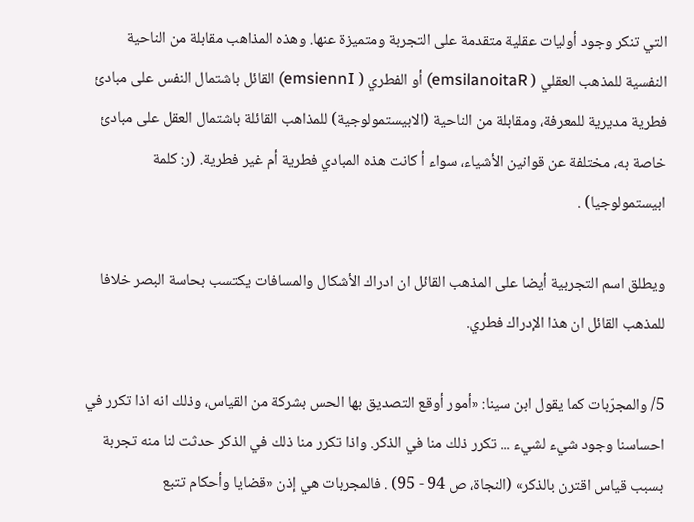التي تنكر وجود أوليات عقلية متقدمة على التجربة ومتميزة عنها. وهذه المذاهب مقابلة من الناحية النفسية للمذهب العقلي ( emsilanoitaR) أو الفطري ( emsiennI) القائل باشتمال النفس على مبادئ فطرية مديرية للمعرفة، ومقابلة من الناحية (الابيستمولوجية) للمذاهب القائلة باشتمال العقل على مبادئ خاصة به، مختلفة عن قوانين الأشياء، سواء أ كانت هذه المبادي فطرية أم غير فطرية. (ر: كلمة ابيستمولوجيا) .

ويطلق اسم التجربية أيضا على المذهب القائل ان ادراك الأشكال والمسافات يكتسب بحاسة البصر خلافا للمذهب القائل ان هذا الإدراك فطري.

5/ والمجرّبات كما يقول ابن سينا: «أمور أوقع التصديق بها الحس بشركة من القياس، وذلك انه اذا تكرر في احساسنا وجود شيء لشيء ... تكرر ذلك منا في الذكر. واذا تكرر منا ذلك في الذكر حدثت لنا منه تجربة بسبب قياس اقترن بالذكر» (النجاة، ص 94 - 95) . فالمجربات هي إذن «قضايا وأحكام تتبع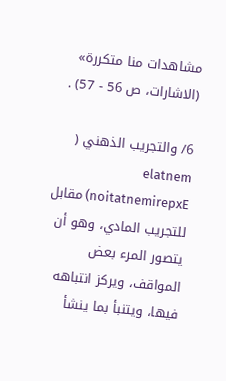مشاهدات منا متكررة» (الاشارات، ص 56 - 57) .

6/ والتجريب الذهني ( elatnem noitatnemirepxE) مقابل للتجريب المادي، وهو أن يتصور المرء بعض المواقف، ويركز انتباهه فيها، ويتنبأ بما ينشأ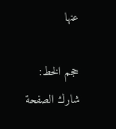عنها

حجم الخط:
شارك الصفحة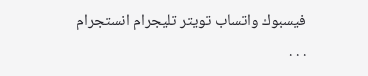فيسبوك واتساب تويتر تليجرام انستجرام
. . .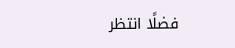فضلًا انتظر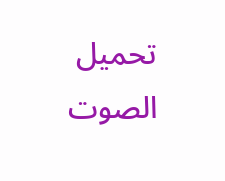تحميل الصوت